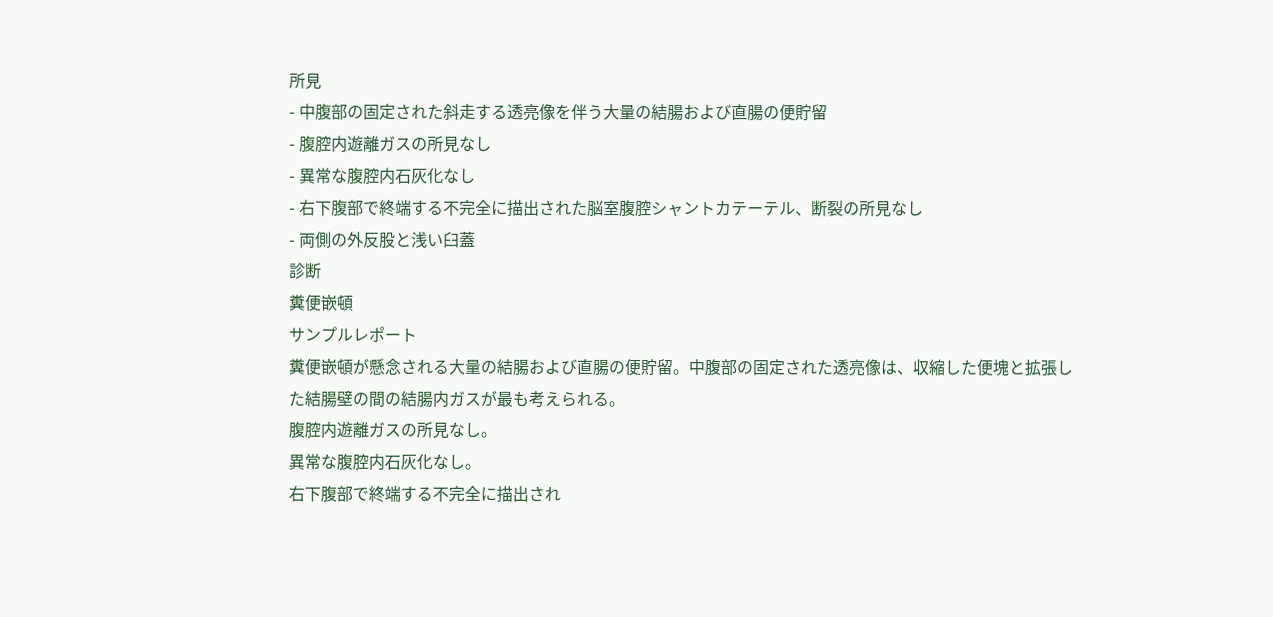所見
- 中腹部の固定された斜走する透亮像を伴う大量の結腸および直腸の便貯留
- 腹腔内遊離ガスの所見なし
- 異常な腹腔内石灰化なし
- 右下腹部で終端する不完全に描出された脳室腹腔シャントカテーテル、断裂の所見なし
- 両側の外反股と浅い臼蓋
診断
糞便嵌頓
サンプルレポート
糞便嵌頓が懸念される大量の結腸および直腸の便貯留。中腹部の固定された透亮像は、収縮した便塊と拡張した結腸壁の間の結腸内ガスが最も考えられる。
腹腔内遊離ガスの所見なし。
異常な腹腔内石灰化なし。
右下腹部で終端する不完全に描出され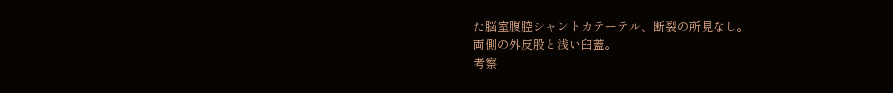た脳室腹腔シャントカテーテル、断裂の所見なし。
両側の外反股と浅い臼蓋。
考察